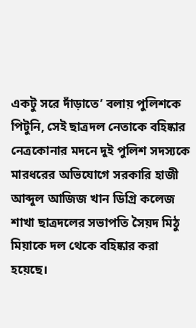একটু সরে দাঁড়াতে’ বলায় পুলিশকে পিটুনি, সেই ছাত্রদল নেতাকে বহিষ্কার
নেত্রকোনার মদনে দুই পুলিশ সদস্যকে মারধরের অভিযোগে সরকারি হাজী আব্দুল আজিজ খান ডিগ্রি কলেজ শাখা ছাত্রদলের সভাপতি সৈয়দ মিঠু মিয়াকে দল থেকে বহিষ্কার করা হয়েছে।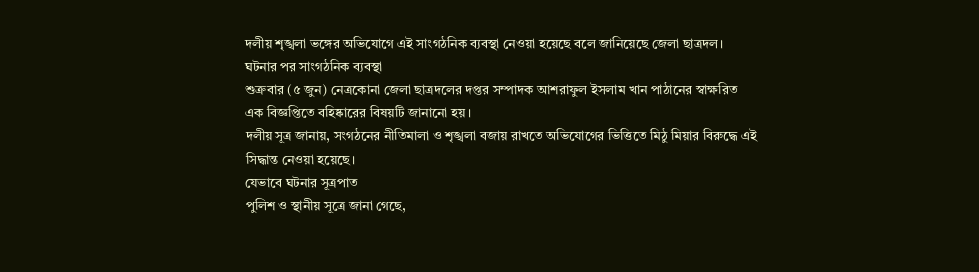দলীয় শৃঙ্খলা ভঙ্গের অভিযোগে এই সাংগঠনিক ব্যবস্থা নেওয়া হয়েছে বলে জানিয়েছে জেলা ছাত্রদল।
ঘটনার পর সাংগঠনিক ব্যবস্থা
শুক্রবার (৫ জুন) নেত্রকোনা জেলা ছাত্রদলের দপ্তর সম্পাদক আশরাফুল ইসলাম খান পাঠানের স্বাক্ষরিত এক বিজ্ঞপ্তিতে বহিষ্কারের বিষয়টি জানানো হয়।
দলীয় সূত্র জানায়, সংগঠনের নীতিমালা ও শৃঙ্খলা বজায় রাখতে অভিযোগের ভিত্তিতে মিঠু মিয়ার বিরুদ্ধে এই সিদ্ধান্ত নেওয়া হয়েছে।
যেভাবে ঘটনার সূত্রপাত
পুলিশ ও স্থানীয় সূত্রে জানা গেছে,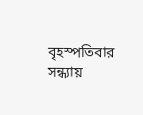বৃহস্পতিবার সন্ধ্যায়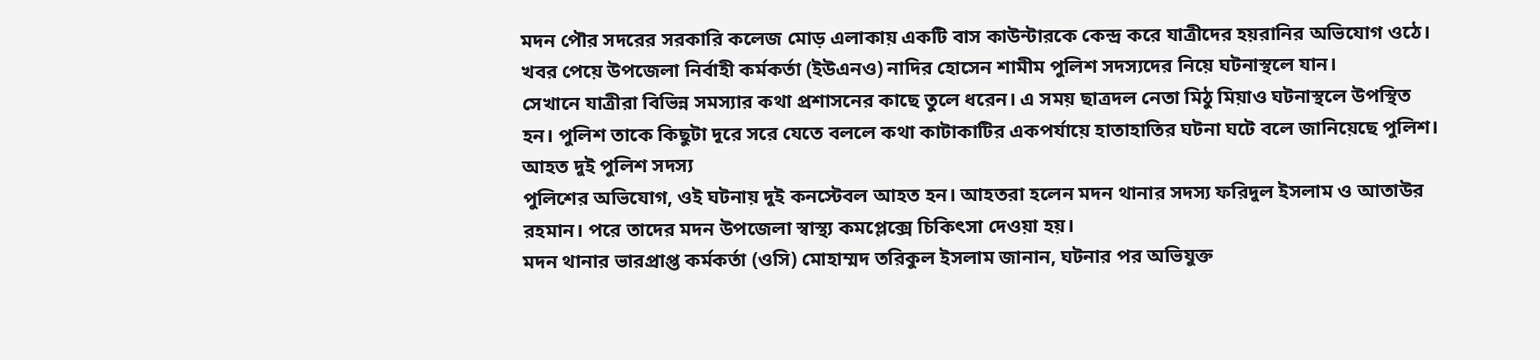মদন পৌর সদরের সরকারি কলেজ মোড় এলাকায় একটি বাস কাউন্টারকে কেন্দ্র করে যাত্রীদের হয়রানির অভিযোগ ওঠে। খবর পেয়ে উপজেলা নির্বাহী কর্মকর্তা (ইউএনও) নাদির হোসেন শামীম পুলিশ সদস্যদের নিয়ে ঘটনাস্থলে যান।
সেখানে যাত্রীরা বিভিন্ন সমস্যার কথা প্রশাসনের কাছে তুলে ধরেন। এ সময় ছাত্রদল নেতা মিঠু মিয়াও ঘটনাস্থলে উপস্থিত হন। পুলিশ তাকে কিছুটা দূরে সরে যেতে বললে কথা কাটাকাটির একপর্যায়ে হাতাহাতির ঘটনা ঘটে বলে জানিয়েছে পুলিশ।
আহত দুই পুলিশ সদস্য
পুলিশের অভিযোগ, ওই ঘটনায় দুই কনস্টেবল আহত হন। আহতরা হলেন মদন থানার সদস্য ফরিদুল ইসলাম ও আতাউর রহমান। পরে তাদের মদন উপজেলা স্বাস্থ্য কমপ্লেক্সে চিকিৎসা দেওয়া হয়।
মদন থানার ভারপ্রাপ্ত কর্মকর্তা (ওসি) মোহাম্মদ তরিকুল ইসলাম জানান, ঘটনার পর অভিযুক্ত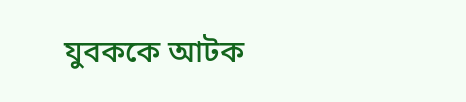যুবককে আটক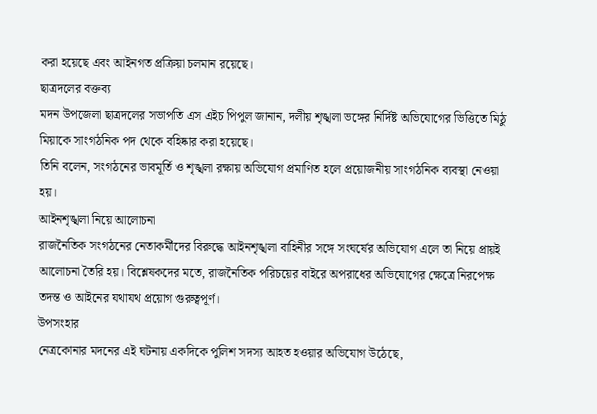করা হয়েছে এবং আইনগত প্রক্রিয়া চলমান রয়েছে।
ছাত্রদলের বক্তব্য
মদন উপজেলা ছাত্রদলের সভাপতি এস এইচ পিপুল জানান, দলীয় শৃঙ্খলা ভঙ্গের নির্দিষ্ট অভিযোগের ভিত্তিতে মিঠু মিয়াকে সাংগঠনিক পদ থেকে বহিষ্কার করা হয়েছে।
তিনি বলেন, সংগঠনের ভাবমূর্তি ও শৃঙ্খলা রক্ষায় অভিযোগ প্রমাণিত হলে প্রয়োজনীয় সাংগঠনিক ব্যবস্থা নেওয়া হয়।
আইনশৃঙ্খলা নিয়ে আলোচনা
রাজনৈতিক সংগঠনের নেতাকর্মীদের বিরুদ্ধে আইনশৃঙ্খলা বাহিনীর সঙ্গে সংঘর্ষের অভিযোগ এলে তা নিয়ে প্রায়ই আলোচনা তৈরি হয়। বিশ্লেষকদের মতে, রাজনৈতিক পরিচয়ের বাইরে অপরাধের অভিযোগের ক্ষেত্রে নিরপেক্ষ তদন্ত ও আইনের যথাযথ প্রয়োগ গুরুত্বপূর্ণ।
উপসংহার
নেত্রকোনার মদনের এই ঘটনায় একদিকে পুলিশ সদস্য আহত হওয়ার অভিযোগ উঠেছে,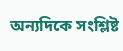অন্যদিকে সংশ্লিষ্ট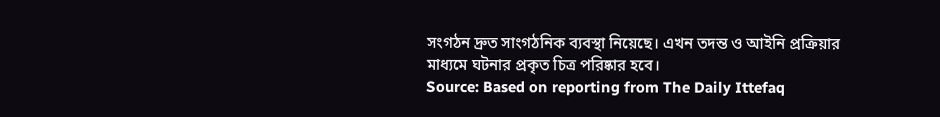সংগঠন দ্রুত সাংগঠনিক ব্যবস্থা নিয়েছে। এখন তদন্ত ও আইনি প্রক্রিয়ার মাধ্যমে ঘটনার প্রকৃত চিত্র পরিষ্কার হবে।
Source: Based on reporting from The Daily Ittefaq